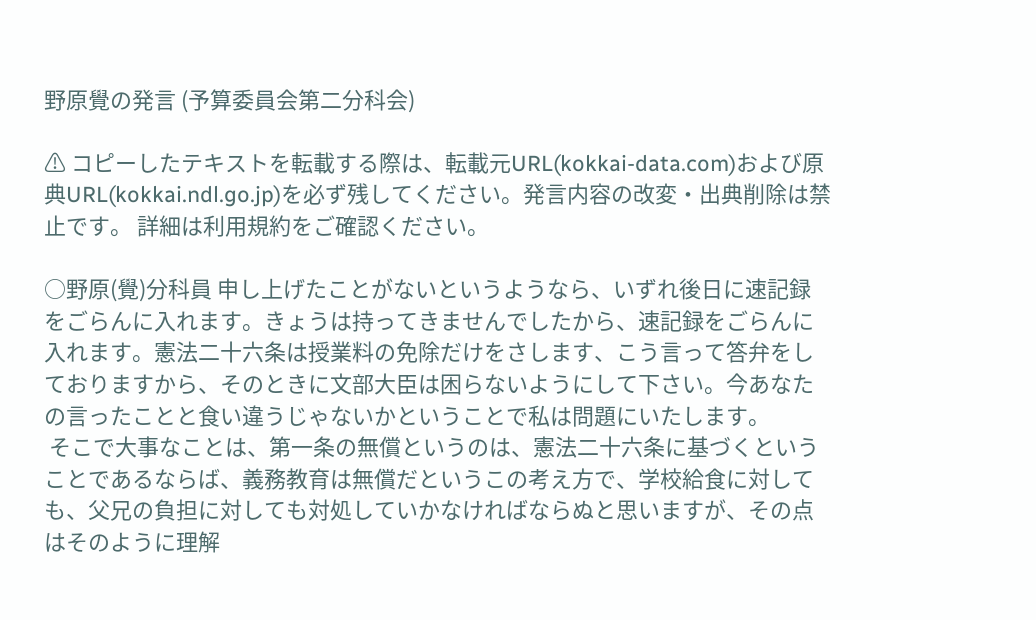野原覺の発言 (予算委員会第二分科会)

⚠ コピーしたテキストを転載する際は、転載元URL(kokkai-data.com)および原典URL(kokkai.ndl.go.jp)を必ず残してください。発言内容の改変・出典削除は禁止です。 詳細は利用規約をご確認ください。

○野原(覺)分科員 申し上げたことがないというようなら、いずれ後日に速記録をごらんに入れます。きょうは持ってきませんでしたから、速記録をごらんに入れます。憲法二十六条は授業料の免除だけをさします、こう言って答弁をしておりますから、そのときに文部大臣は困らないようにして下さい。今あなたの言ったことと食い違うじゃないかということで私は問題にいたします。
 そこで大事なことは、第一条の無償というのは、憲法二十六条に基づくということであるならば、義務教育は無償だというこの考え方で、学校給食に対しても、父兄の負担に対しても対処していかなければならぬと思いますが、その点はそのように理解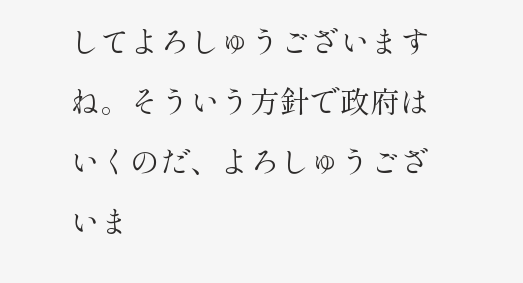してよろしゅうございますね。そういう方針で政府はいくのだ、よろしゅうございま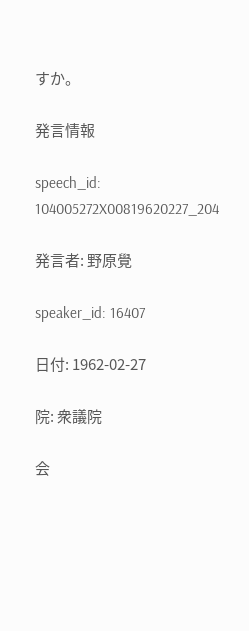すか。

発言情報

speech_id: 104005272X00819620227_204

発言者: 野原覺

speaker_id: 16407

日付: 1962-02-27

院: 衆議院

会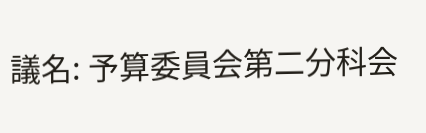議名: 予算委員会第二分科会